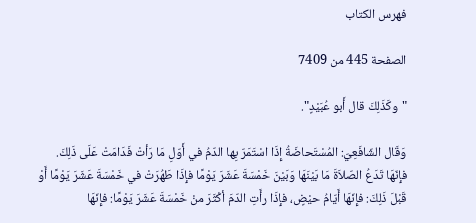فهرس الكتاب

الصفحة 445 من 7409

"وكَذَلِكَ قال أَبو عُبَيْدٍ".

وَقَال الشّافَعِيّ: المُسْتَحاضَةُ إِذَا اسْتَمَرّ بِها الدّمُ في أَوّلِ مَا رَأتْ فَدَامَتْ عَلَى ذَلِكَ. فإِنّهَا تَدَعُ الصّلاَةَ مَا بَيْنَهَا وَبَيْنَ خَمْسَةَ عَشَرَ يَوْمًا فإِذَا طَهُرَتْ في خَمْسَةَ عَشَرَ يَوْمًا أَوْ قَبْلَ ذَلِكَ: فإِنّهَا أَيّامُ حيْضٍ، فإِذَا رأَتِ الدّمَ أكْثَرَ منْ خَمْسَةَ عَشَرَ يَوْمًا: فإِنّهَا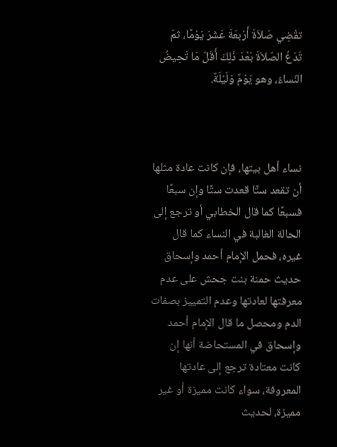تقْضِي صَلاَةَ أَرْبعَةَ عَشَرَ يَوْمًا، ثمّ تَدَعُ الصّلاَةَ بَعْدَ ذَلِكَ أَقَلّ مَا تَحِيضُ النّساءُ، وهو يَوْمٌ وَلَيْلَةٌ.



نساء أهل بيتها، فإن كانت عادة مثلها أن تقعد ستًا قعدت ستًا وإن سبعًا فسبعًا كما قال الخطابي أو ترجع إلى الحالة الغالبة في النساء كما قال غيره، فحمل الإمام أحمد وإسحاق حديث حمنة بنت جحش على عدم معرفتها لعادتها وعدم التمييز بصفات الدم ومحصل ما قال الإمام أحمد وإسحاق في المستحاضة أنها إن كانت معتادة ترجع إلى عادتها المعروفة، سواء كانت مميزة أو غير مميزة، لحديث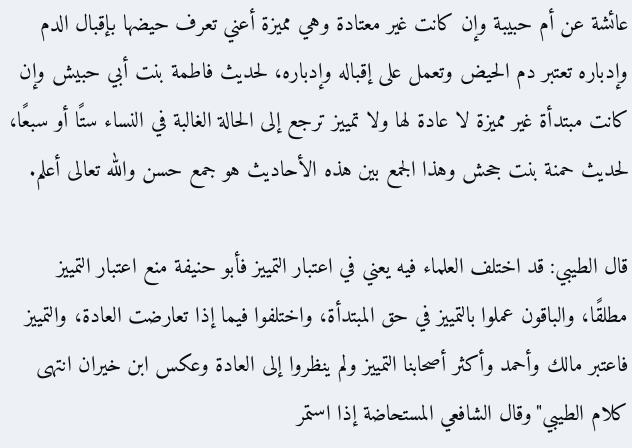عائشة عن أم حبيبة وإن كانت غير معتادة وهي مميزة أعني تعرف حيضها بإقبال الدم وإدباره تعتبر دم الحيض وتعمل على إقباله وإدباره، لحديث فاطمة بنت أبي حبيش وإن كانت مبتدأة غير مميزة لا عادة لها ولا تمييز ترجع إلى الحالة الغالبة في النساء ستًا أو سبعًا، لحديث حمنة بنت جحش وهذا الجمع بين هذه الأحاديث هو جمع حسن والله تعالى أعلم.

قال الطيبي: قد اختلف العلماء فيه يعني في اعتبار التمييز فأبو حنيفة منع اعتبار التمييز مطلقًا، والباقون عملوا بالتمييز في حق المبتدأة، واختلفوا فيما إذا تعارضت العادة، والتمييز فاعتبر مالك وأحمد وأكثر أصحابنا التمييز ولم ينظروا إلى العادة وعكس ابن خيران انتهى كلام الطيبي"وقال الشافعي المستحاضة إذا استمر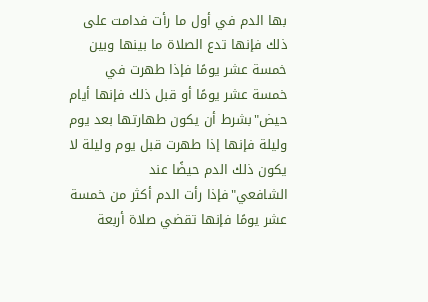بها الدم في أول ما رأت فدامت على ذلك فإنها تدع الصلاة ما بينها وبين خمسة عشر يومًا فإذا طهرت في خمسة عشر يومًا أو قبل ذلك فإنها أيام حيض"بشرط أن يكون طهارتها بعد يوم وليلة فإنها إذا طهرت قبل يوم وليلة لا يكون ذلك الدم حيضًا عند الشافعي"فإذا رأت الدم أكثر من خمسة عشر يومًا فإنها تقضي صلاة أربعة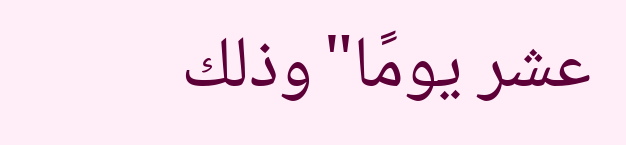عشر يومًا"وذلك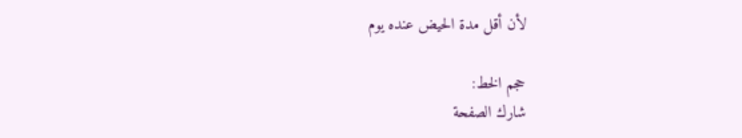لأن أقل مدة الحيض عنده يوم

حجم الخط:
شارك الصفحة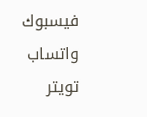فيسبوك واتساب تويتر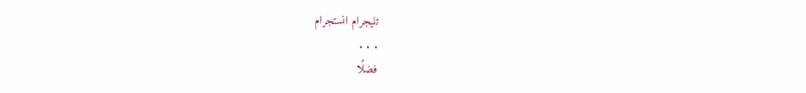تليجرام انستجرام
. . .
فضلًا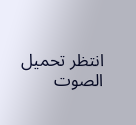انتظر تحميل الصوت